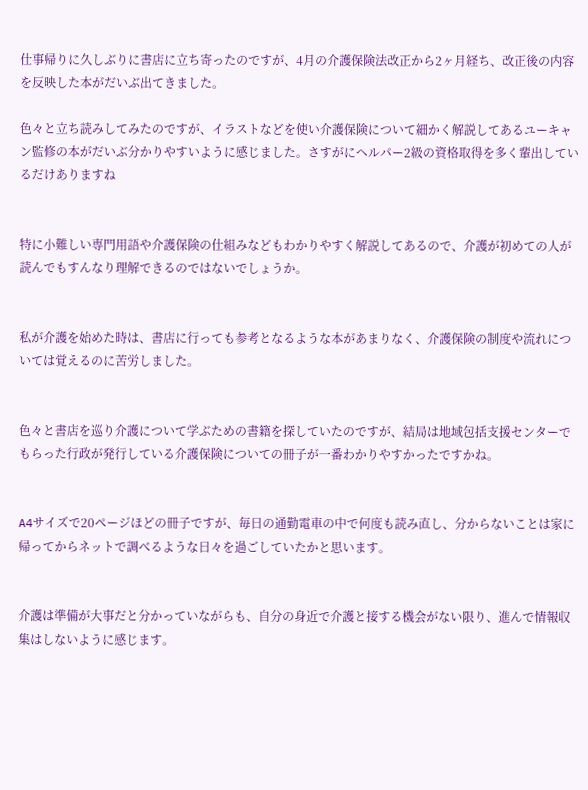仕事帰りに久しぶりに書店に立ち寄ったのですが、4月の介護保険法改正から2ヶ月経ち、改正後の内容を反映した本がだいぶ出てきました。

色々と立ち読みしてみたのですが、イラストなどを使い介護保険について細かく解説してあるユーキャン監修の本がだいぶ分かりやすいように感じました。さすがにヘルパー2級の資格取得を多く輩出しているだけありますね


特に小難しい専門用語や介護保険の仕組みなどもわかりやすく解説してあるので、介護が初めての人が読んでもすんなり理解できるのではないでしょうか。


私が介護を始めた時は、書店に行っても参考となるような本があまりなく、介護保険の制度や流れについては覚えるのに苦労しました。


色々と書店を巡り介護について学ぶための書籍を探していたのですが、結局は地域包括支援センターでもらった行政が発行している介護保険についての冊子が一番わかりやすかったですかね。


A4サイズで20ページほどの冊子ですが、毎日の通勤電車の中で何度も読み直し、分からないことは家に帰ってからネットで調べるような日々を過ごしていたかと思います。


介護は準備が大事だと分かっていながらも、自分の身近で介護と接する機会がない限り、進んで情報収集はしないように感じます。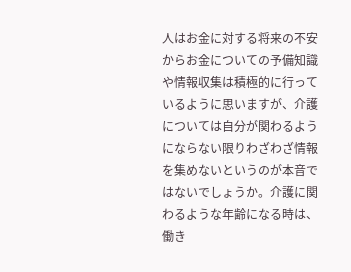人はお金に対する将来の不安からお金についての予備知識や情報収集は積極的に行っているように思いますが、介護については自分が関わるようにならない限りわざわざ情報を集めないというのが本音ではないでしょうか。介護に関わるような年齢になる時は、働き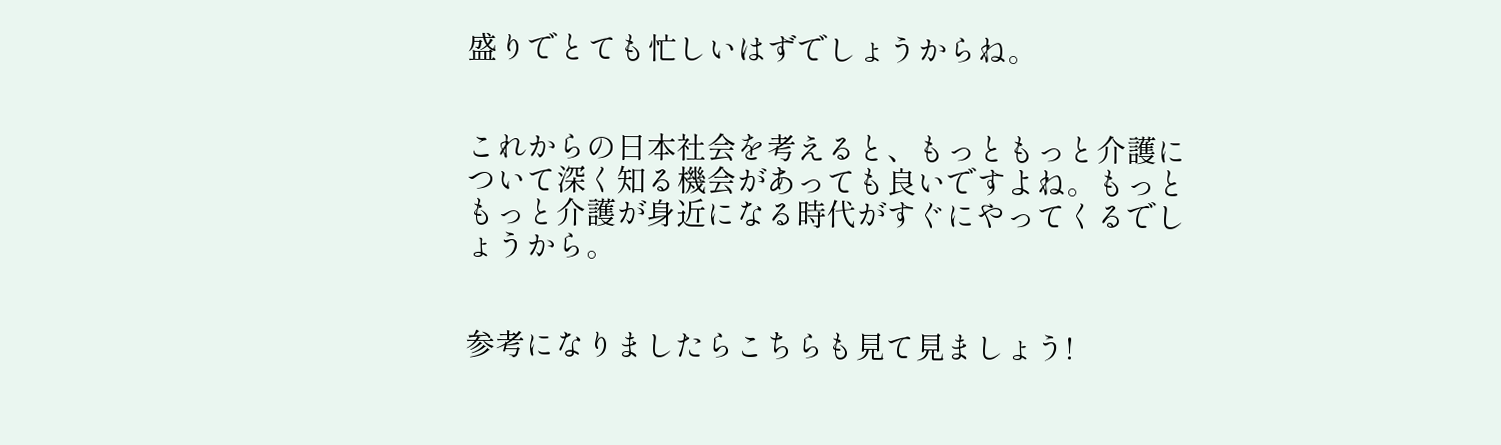盛りでとても忙しいはずでしょうからね。


これからの日本社会を考えると、もっともっと介護について深く知る機会があっても良いですよね。もっともっと介護が身近になる時代がすぐにやってくるでしょうから。


参考になりましたらこちらも見て見ましょう!